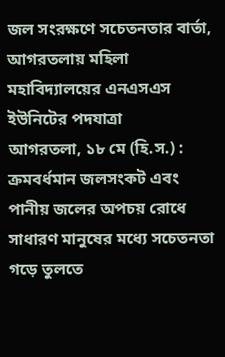জল সংরক্ষণে সচেতনতার বার্তা, আগরতলায় মহিলা মহাবিদ্যালয়ের এনএসএস ইউনিটের পদযাত্রা
আগরতলা, ১৮ মে (হি.স.) : ক্রমবর্ধমান জলসংকট এবং পানীয় জলের অপচয় রোধে সাধারণ মানুষের মধ্যে সচেতনতা গড়ে তুলতে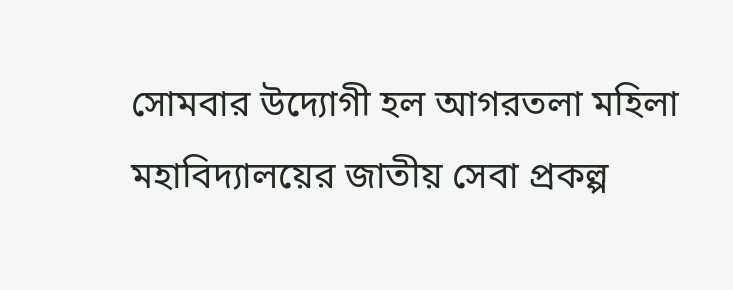সোমবার উদ্যোগী হল আগরতলা মহিলা মহাবিদ্যালয়ের জাতীয় সেবা প্রকল্প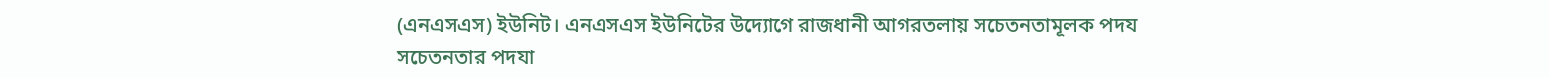(এনএসএস) ইউনিট। এনএসএস ইউনিটের উদ্যোগে রাজধানী আগরতলায় সচেতনতামূলক পদয
সচেতনতার পদযা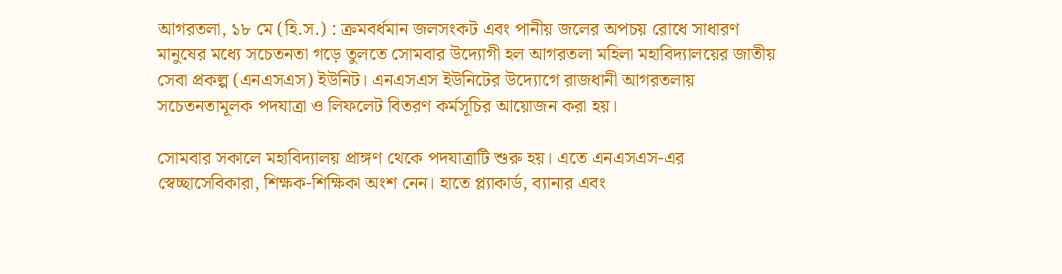আগরতলা, ১৮ মে (হি.স.) : ক্রমবর্ধমান জলসংকট এবং পানীয় জলের অপচয় রোধে সাধারণ মানুষের মধ্যে সচেতনতা গড়ে তুলতে সোমবার উদ্যোগী হল আগরতলা মহিলা মহাবিদ্যালয়ের জাতীয় সেবা প্রকল্প (এনএসএস) ইউনিট। এনএসএস ইউনিটের উদ্যোগে রাজধানী আগরতলায় সচেতনতামূলক পদযাত্রা ও লিফলেট বিতরণ কর্মসূচির আয়োজন করা হয়।

সোমবার সকালে মহাবিদ্যালয় প্রাঙ্গণ থেকে পদযাত্রাটি শুরু হয়। এতে এনএসএস-এর স্বেচ্ছাসেবিকারা, শিক্ষক-শিক্ষিকা অংশ নেন। হাতে প্ল্যাকার্ড, ব্যানার এবং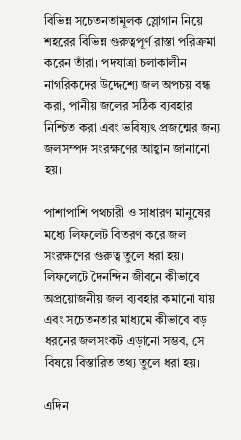বিভিন্ন সচেতনতামূলক স্লোগান নিয়ে শহরের বিভিন্ন গুরুত্বপূর্ণ রাস্তা পরিক্রমা করেন তাঁরা। পদযাত্রা চলাকালীন নাগরিকদের উদ্দেশ্যে জল অপচয় বন্ধ করা, পানীয় জলের সঠিক ব্যবহার নিশ্চিত করা এবং ভবিষ্যৎ প্রজন্মের জন্য জলসম্পদ সংরক্ষণের আহ্বান জানানো হয়।

পাশাপাশি পথচারী ও সাধারণ মানুষের মধ্যে লিফলেট বিতরণ করে জল সংরক্ষণের গুরুত্ব তুলে ধরা হয়। লিফলেটে দৈনন্দিন জীবনে কীভাবে অপ্রয়োজনীয় জল ব্যবহার কমানো যায় এবং সচেতনতার মাধ্যমে কীভাবে বড় ধরনের জলসংকট এড়ানো সম্ভব, সে বিষয়ে বিস্তারিত তথ্য তুলে ধরা হয়।

এদিন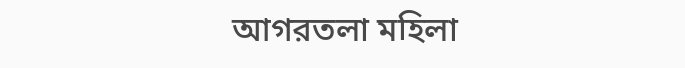আগরতলা মহিলা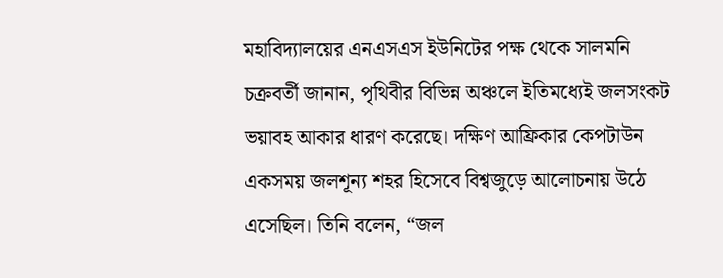মহাবিদ্যালয়ের এনএসএস ইউনিটের পক্ষ থেকে সালমনি চক্রবর্তী জানান, পৃথিবীর বিভিন্ন অঞ্চলে ইতিমধ্যেই জলসংকট ভয়াবহ আকার ধারণ করেছে। দক্ষিণ আফ্রিকার কেপটাউন একসময় জলশূন্য শহর হিসেবে বিশ্বজুড়ে আলোচনায় উঠে এসেছিল। তিনি বলেন, “জল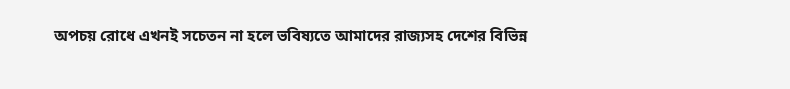অপচয় রোধে এখনই সচেতন না হলে ভবিষ্যতে আমাদের রাজ্যসহ দেশের বিভিন্ন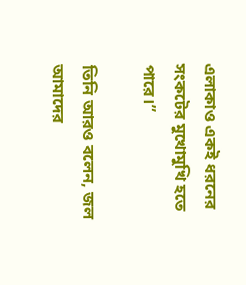এলাকাও একই ধরনের সংকটের মুখোমুখি হতে পারে।”

তিনি আরও বলেন, জল আমাদের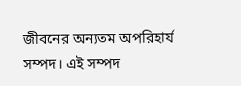জীবনের অন্যতম অপরিহার্য সম্পদ। এই সম্পদ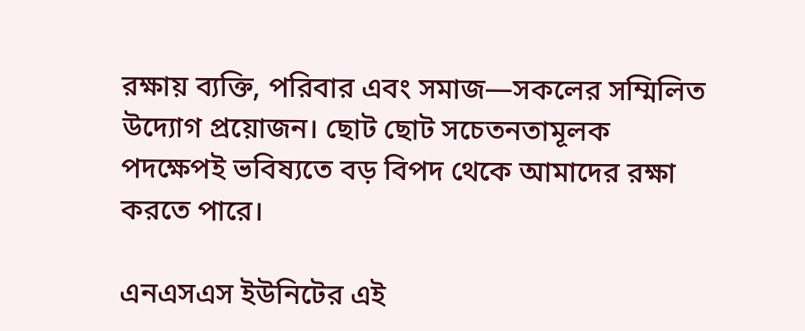রক্ষায় ব্যক্তি, পরিবার এবং সমাজ—সকলের সম্মিলিত উদ্যোগ প্রয়োজন। ছোট ছোট সচেতনতামূলক পদক্ষেপই ভবিষ্যতে বড় বিপদ থেকে আমাদের রক্ষা করতে পারে।

এনএসএস ইউনিটের এই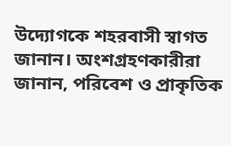উদ্যোগকে শহরবাসী স্বাগত জানান। অংশগ্রহণকারীরা জানান, পরিবেশ ও প্রাকৃতিক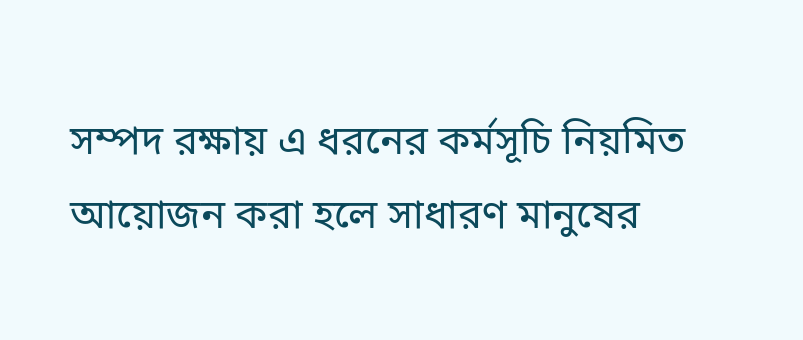সম্পদ রক্ষায় এ ধরনের কর্মসূচি নিয়মিত আয়োজন করা হলে সাধারণ মানুষের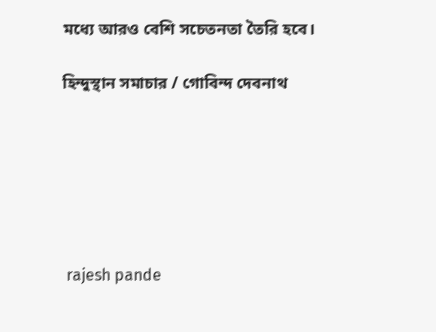মধ্যে আরও বেশি সচেতনতা তৈরি হবে।

হিন্দুস্থান সমাচার / গোবিন্দ দেবনাথ






 rajesh pande